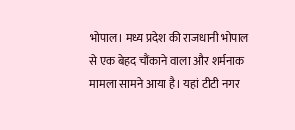भोपाल। मध्य प्रदेश की राजधानी भोपाल से एक बेहद चौंकाने वाला और शर्मनाक मामला सामने आया है। यहां टीटी नगर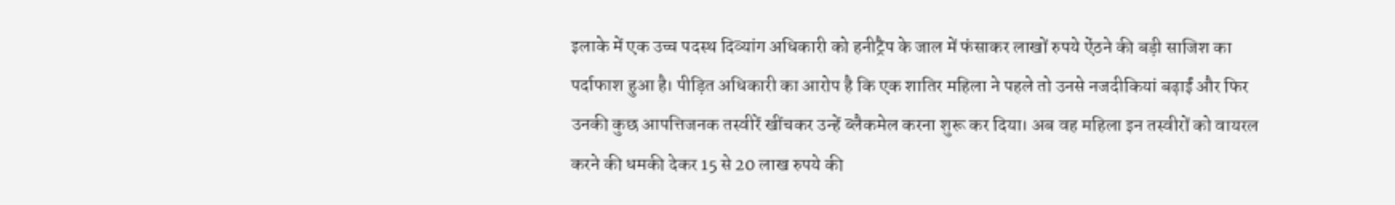इलाके में एक उच्च पदस्थ दिव्यांग अधिकारी को हनीट्रैप के जाल में फंसाकर लाखों रुपये ऐंठने की बड़ी साजिश का पर्दाफाश हुआ है। पीड़ित अधिकारी का आरोप है कि एक शातिर महिला ने पहले तो उनसे नजदीकियां बढ़ाईं और फिर उनकी कुछ आपत्तिजनक तस्वीरें खींचकर उन्हें ब्लैकमेल करना शुरू कर दिया। अब वह महिला इन तस्वीरों को वायरल करने की धमकी देकर 15 से 20 लाख रुपये की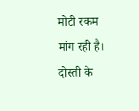मोटी रकम मांग रही है।
दोस्ती के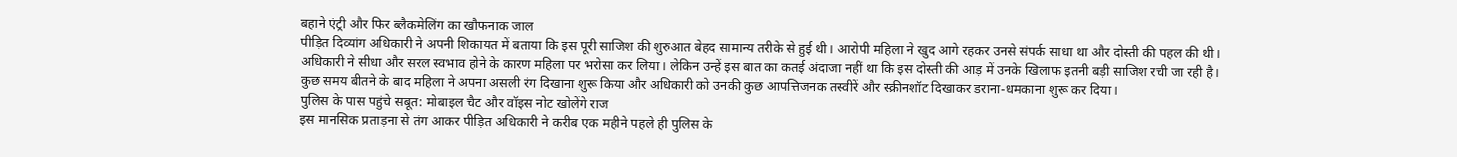बहाने एंट्री और फिर ब्लैकमेलिंग का खौफनाक जाल
पीड़ित दिव्यांग अधिकारी ने अपनी शिकायत में बताया कि इस पूरी साजिश की शुरुआत बेहद सामान्य तरीके से हुई थी। आरोपी महिला ने खुद आगे रहकर उनसे संपर्क साधा था और दोस्ती की पहल की थी। अधिकारी ने सीधा और सरल स्वभाव होने के कारण महिला पर भरोसा कर लिया। लेकिन उन्हें इस बात का कतई अंदाजा नहीं था कि इस दोस्ती की आड़ में उनके खिलाफ इतनी बड़ी साजिश रची जा रही है। कुछ समय बीतने के बाद महिला ने अपना असली रंग दिखाना शुरू किया और अधिकारी को उनकी कुछ आपत्तिजनक तस्वीरें और स्क्रीनशॉट दिखाकर डराना-धमकाना शुरू कर दिया।
पुलिस के पास पहुंचे सबूत: मोबाइल चैट और वॉइस नोट खोलेंगे राज
इस मानसिक प्रताड़ना से तंग आकर पीड़ित अधिकारी ने करीब एक महीने पहले ही पुलिस के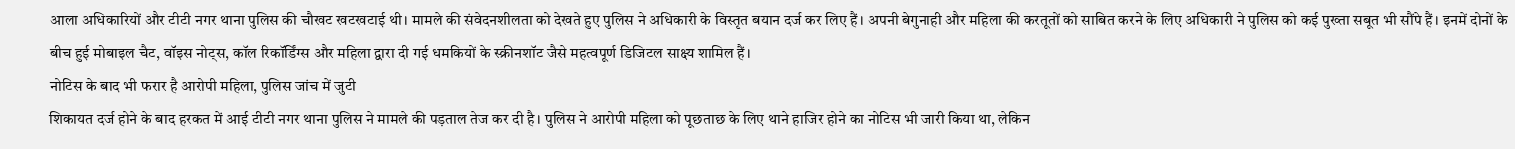आला अधिकारियों और टीटी नगर थाना पुलिस की चौखट खटखटाई थी। मामले की संवेदनशीलता को देखते हुए पुलिस ने अधिकारी के विस्तृत बयान दर्ज कर लिए हैं। अपनी बेगुनाही और महिला की करतूतों को साबित करने के लिए अधिकारी ने पुलिस को कई पुख्ता सबूत भी सौंपे हैं। इनमें दोनों के बीच हुई मोबाइल चैट, वॉइस नोट्स, कॉल रिकॉर्डिंग्स और महिला द्वारा दी गई धमकियों के स्क्रीनशॉट जैसे महत्वपूर्ण डिजिटल साक्ष्य शामिल हैं।
नोटिस के बाद भी फरार है आरोपी महिला, पुलिस जांच में जुटी
शिकायत दर्ज होने के बाद हरकत में आई टीटी नगर थाना पुलिस ने मामले की पड़ताल तेज कर दी है। पुलिस ने आरोपी महिला को पूछताछ के लिए थाने हाजिर होने का नोटिस भी जारी किया था, लेकिन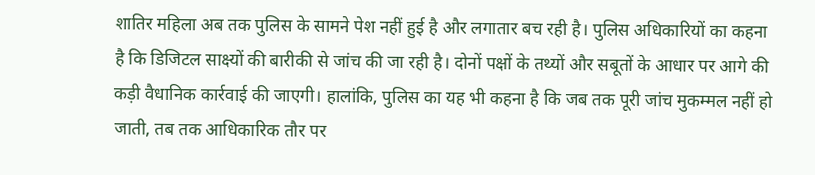शातिर महिला अब तक पुलिस के सामने पेश नहीं हुई है और लगातार बच रही है। पुलिस अधिकारियों का कहना है कि डिजिटल साक्ष्यों की बारीकी से जांच की जा रही है। दोनों पक्षों के तथ्यों और सबूतों के आधार पर आगे की कड़ी वैधानिक कार्रवाई की जाएगी। हालांकि, पुलिस का यह भी कहना है कि जब तक पूरी जांच मुकम्मल नहीं हो जाती, तब तक आधिकारिक तौर पर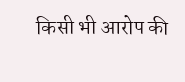किसी भी आरोप की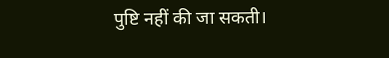पुष्टि नहीं की जा सकती।